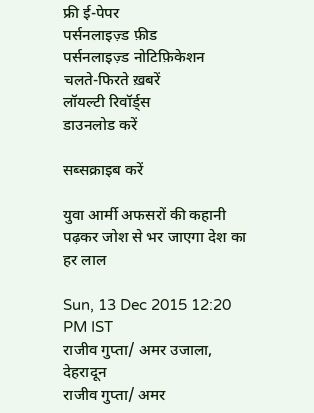फ्री ई-पेपर
पर्सनलाइज़्ड फ़ीड
पर्सनलाइज़्ड नोटिफ़िकेशन
चलते-फिरते ख़बरें
लॉयल्टी रिवॉर्ड्स
डाउनलोड करें

सब्सक्राइब करें

युवा आर्मी अफसरों की कहानी पढ़कर जोश से भर जाएगा देश का हर लाल

Sun, 13 Dec 2015 12:20 PM IST
राजीव गुप्ता/ अमर उजाला, देहरादून
राजीव गुप्ता/ अमर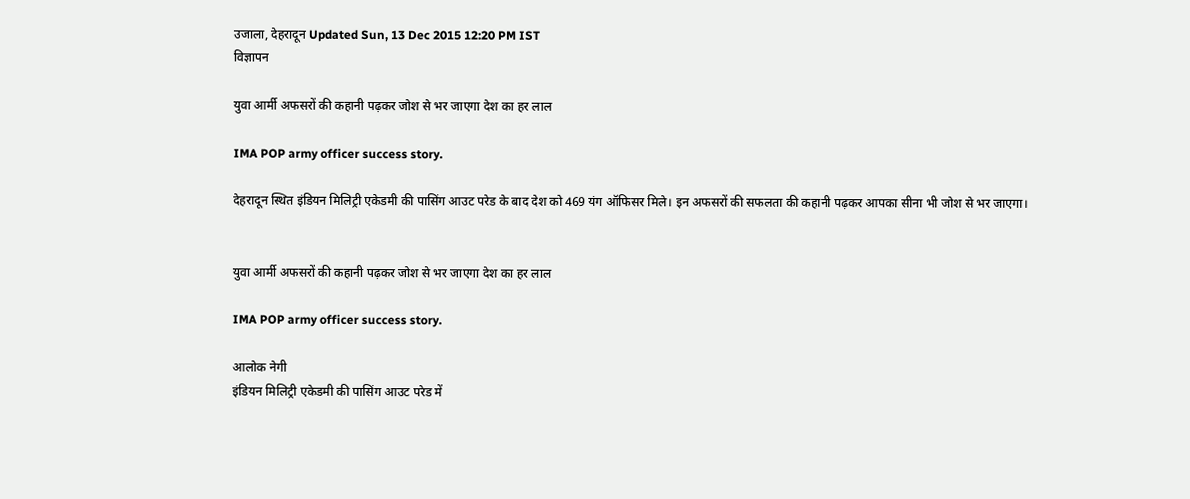उजाला, देहरादून Updated Sun, 13 Dec 2015 12:20 PM IST
विज्ञापन

युवा आर्मी अफसरों की कहानी पढ़कर जोश से भर जाएगा देश का हर लाल

IMA POP army officer success story.

देहरादून स्थित इंडियन मिलिट्री एकेडमी की पासिंग आउट परेड के बाद देश को 469 यंग ऑफिसर मिले। इन अफसरों की सफलता की कहानी पढ़कर आपका सीना भी जोश से भर जाएगा।


युवा आर्मी अफसरों की कहानी पढ़कर जोश से भर जाएगा देश का हर लाल

IMA POP army officer success story.

आलोक नेगी
इंडियन मिलिट्री एकेडमी की पासिंग आउट परेड में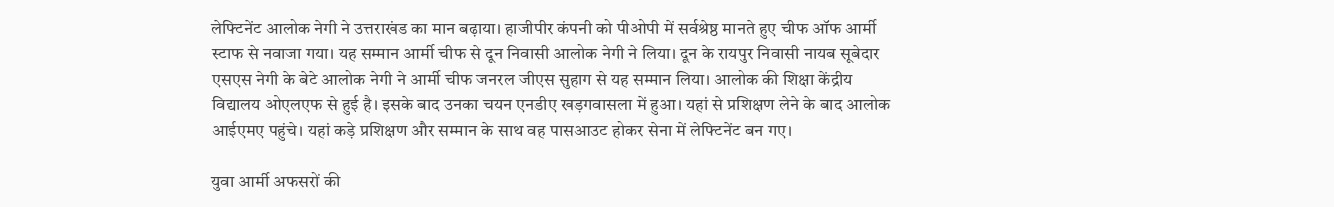लेफ्टिनेंट आलोक नेगी ने उत्तराखंड का मान बढ़ाया। हाजीपीर कंपनी को पीओपी में सर्वश्रेष्ठ मानते हुए चीफ ऑफ आर्मी स्टाफ से नवाजा गया। यह सम्मान आर्मी चीफ से दून निवासी आलोक नेगी ने लिया। दून के रायपुर निवासी नायब सूबेदार एसएस नेगी के बेटे आलोक नेगी ने आर्मी चीफ जनरल जीएस सुहाग से यह सम्मान लिया। आलोक की शिक्षा केंद्रीय विद्यालय ओएलएफ से हुई है। इसके बाद उनका चयन एनडीए खड़गवासला में हुआ। यहां से प्रशिक्षण लेने के बाद आलोक आईएमए पहुंचे। यहां कड़े प्रशिक्षण और सम्मान के साथ वह पासआउट होकर सेना में लेफ्टिनेंट बन गए।

युवा आर्मी अफसरों की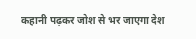कहानी पढ़कर जोश से भर जाएगा देश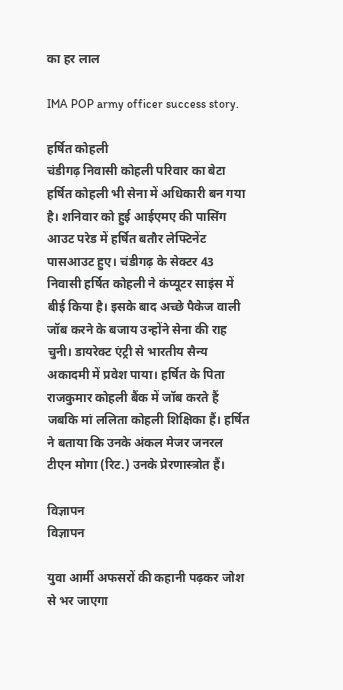का हर लाल

IMA POP army officer success story.

हर्षित कोहली
चंडीगढ़ निवासी कोहली परिवार का बेटा हर्षित कोहली भी सेना में अधिकारी बन गया है। शनिवार को हुई आईएमए की पासिंग आउट परेड में हर्षित बतौर लेफ्टिनेंट पासआउट हुए। चंडीगढ़ के सेक्टर 43 निवासी हर्षित कोहली ने कंप्यूटर साइंस में बीई किया है। इसके बाद अच्छे पैकेज वाली जॉब करने के बजाय उन्होंने सेना की राह चुनी। डायरेक्ट एंट्री से भारतीय सैन्य अकादमी में प्रवेश पाया। हर्षित के पिता राजकुमार कोहली बैंक में जॉब करते हैं जबकि मां ललिता कोहली शिक्षिका हैं। हर्षित ने बताया कि उनके अंकल मेजर जनरल टीएन मोगा (रिट.) उनके प्रेरणास्त्रोत हैं।

विज्ञापन
विज्ञापन

युवा आर्मी अफसरों की कहानी पढ़कर जोश से भर जाएगा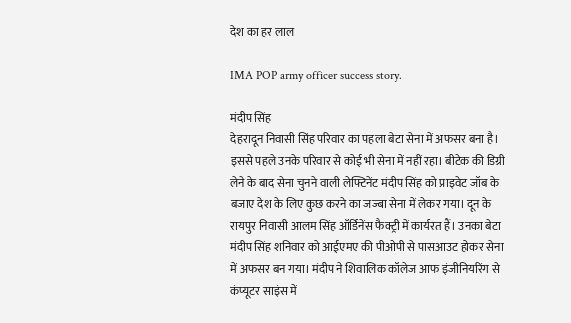देश का हर लाल

IMA POP army officer success story.

मंदीप सिंह
देहरादून निवासी सिंह परिवार का पहला बेटा सेना में अफसर बना है। इससे पहले उनके परिवार से कोई भी सेना में नहीं रहा। बीटेक की डिग्री लेने के बाद सेना चुनने वाली लेफ्टिनेंट मंदीप सिंह को प्राइवेट जॉब के बजाए देश के लिए कुछ करने का जज्बा सेना में लेकर गया। दून के रायपुर निवासी आलम सिंह ऑर्डिनेंस फैक्ट्री में कार्यरत हैं। उनका बेटा मंदीप सिंह शनिवार को आईएमए की पीओपी से पासआउट होकर सेना में अफसर बन गया। मंदीप ने शिवालिक कॉलेज आफ इंजीनियरिंग से कंप्यूटर साइंस में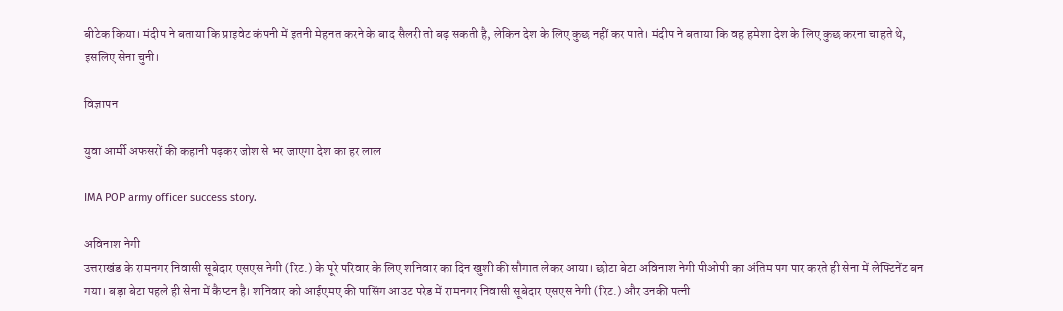बीटेक किया। मंदीप ने बताया कि प्राइवेट कंपनी में इतनी मेहनत करने के बाद सैलरी तो बढ़ सकती है, लेकिन देश के लिए कुछ नहीं कर पाते। मंदीप ने बताया कि वह हमेशा देश के लिए कुछ करना चाहते थे, इसलिए सेना चुनी।

विज्ञापन

युवा आर्मी अफसरों की कहानी पढ़कर जोश से भर जाएगा देश का हर लाल

IMA POP army officer success story.

अविनाश नेगी
उत्तराखंड के रामनगर निवासी सूबेदार एसएस नेगी (रिट.) के पूरे परिवार के लिए शनिवार का दिन खुशी की सौगात लेकर आया। छोटा बेटा अविनाश नेगी पीओपी का अंतिम पग पार करते ही सेना में लेफ्टिनेंट बन गया। बड़ा बेटा पहले ही सेना में कैप्टन है। शनिवार को आईएमए की पासिंग आउट परेड में रामनगर निवासी सूबेदार एसएस नेगी (रिट.) और उनकी पत्नी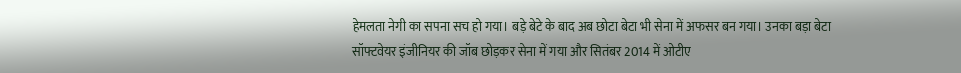हेमलता नेगी का सपना सच हो गया। बड़े बेटे के बाद अब छोटा बेटा भी सेना में अफसर बन गया। उनका बड़ा बेटा सॉफ्टवेयर इंजीनियर की जॉब छोड़कर सेना में गया और सितंबर 2014 में ओटीए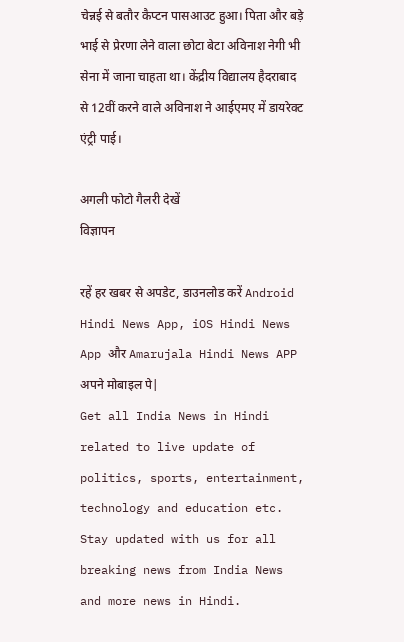चेन्नई से बतौर कैप्टन पासआउट हुआ। पिता और बड़े भाई से प्रेरणा लेने वाला छोटा बेटा अविनाश नेगी भी सेना में जाना चाहता था। केंद्रीय विद्यालय हैदराबाद से 12वीं करने वाले अविनाश ने आईएमए में डायरेक्ट एंट्री पाई।

अगली फोटो गैलरी देखें
विज्ञापन

रहें हर खबर से अपडेट, डाउनलोड करें Android Hindi News App, iOS Hindi News App और Amarujala Hindi News APP अपने मोबाइल पे|
Get all India News in Hindi related to live update of politics, sports, entertainment, technology and education etc. Stay updated with us for all breaking news from India News and more news in Hindi.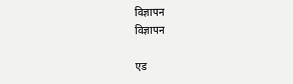विज्ञापन
विज्ञापन

एड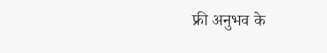फ्री अनुभव के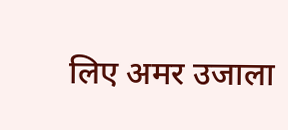लिए अमर उजाला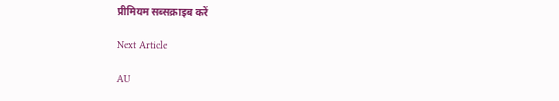प्रीमियम सब्सक्राइब करें

Next Article

AU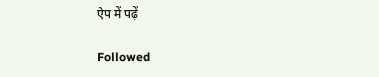ऐप में पढ़ें

Followed